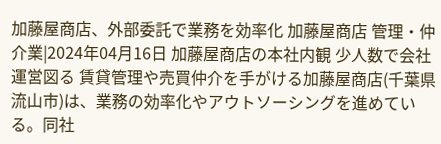加藤屋商店、外部委託で業務を効率化 加藤屋商店 管理・仲介業|2024年04月16日 加藤屋商店の本社内観 少人数で会社運営図る 賃貸管理や売買仲介を手がける加藤屋商店(千葉県流山市)は、業務の効率化やアウトソーシングを進めている。同社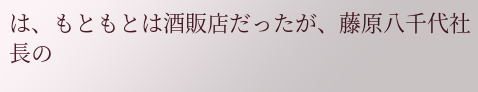は、もともとは酒販店だったが、藤原八千代社長の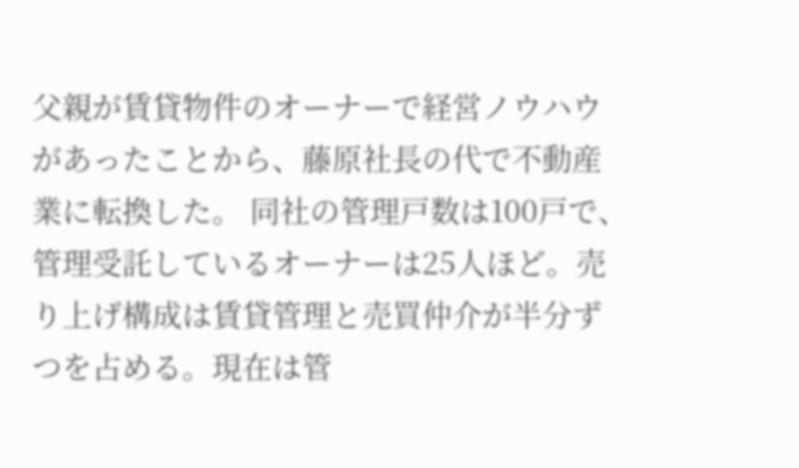父親が賃貸物件のオーナーで経営ノウハウがあったことから、藤原社長の代で不動産業に転換した。 同社の管理戸数は100戸で、管理受託しているオーナーは25人ほど。売り上げ構成は賃貸管理と売買仲介が半分ずつを占める。現在は管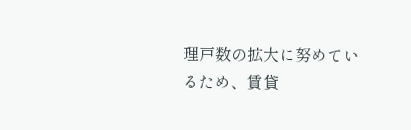理戸数の拡大に努めているため、賃貸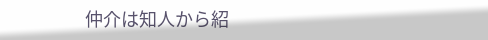仲介は知人から紹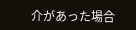介があった場合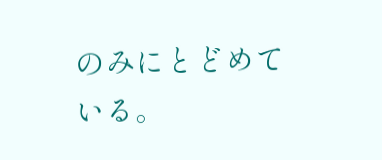のみにとどめている。